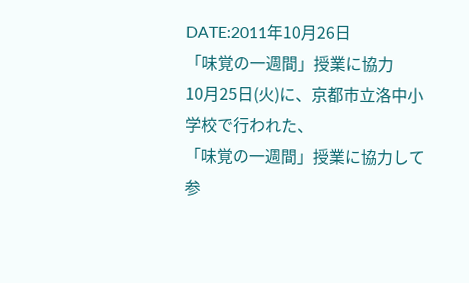DATE:2011年10月26日
「味覚の一週間」授業に協力
10月25日(火)に、京都市立洛中小学校で行われた、
「味覚の一週間」授業に協力して参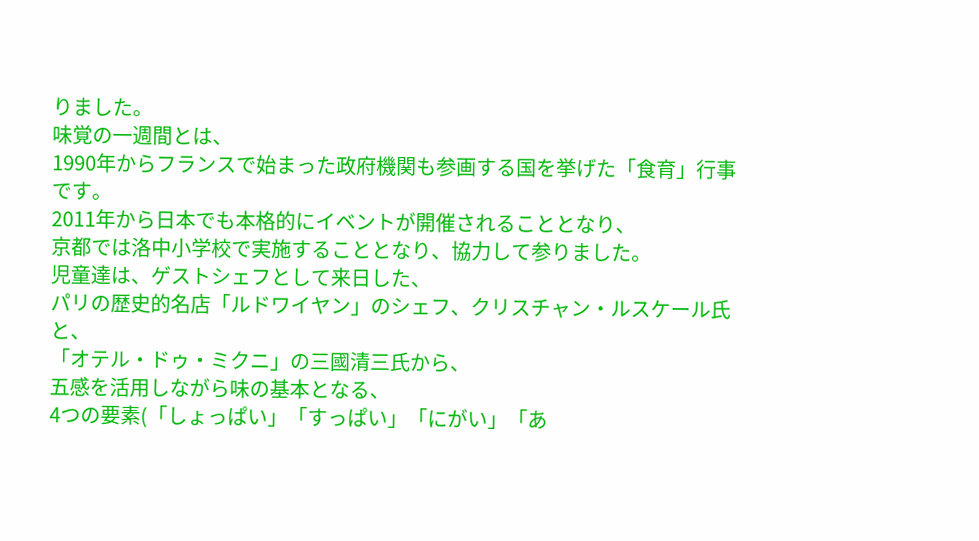りました。
味覚の一週間とは、
1990年からフランスで始まった政府機関も参画する国を挙げた「食育」行事です。
2011年から日本でも本格的にイベントが開催されることとなり、
京都では洛中小学校で実施することとなり、協力して参りました。
児童達は、ゲストシェフとして来日した、
パリの歴史的名店「ルドワイヤン」のシェフ、クリスチャン・ルスケール氏と、
「オテル・ドゥ・ミクニ」の三國清三氏から、
五感を活用しながら味の基本となる、
4つの要素(「しょっぱい」「すっぱい」「にがい」「あ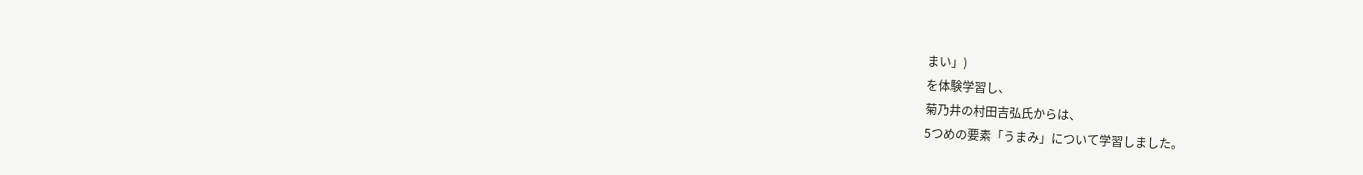まい」)
を体験学習し、
菊乃井の村田吉弘氏からは、
5つめの要素「うまみ」について学習しました。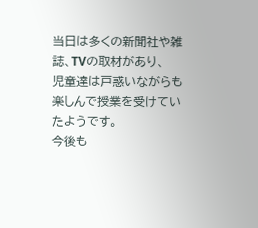当日は多くの新聞社や雑誌、TVの取材があり、
児童達は戸惑いながらも楽しんで授業を受けていたようです。
今後も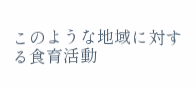このような地域に対する食育活動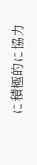に積極的に協力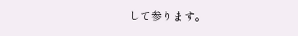して参ります。